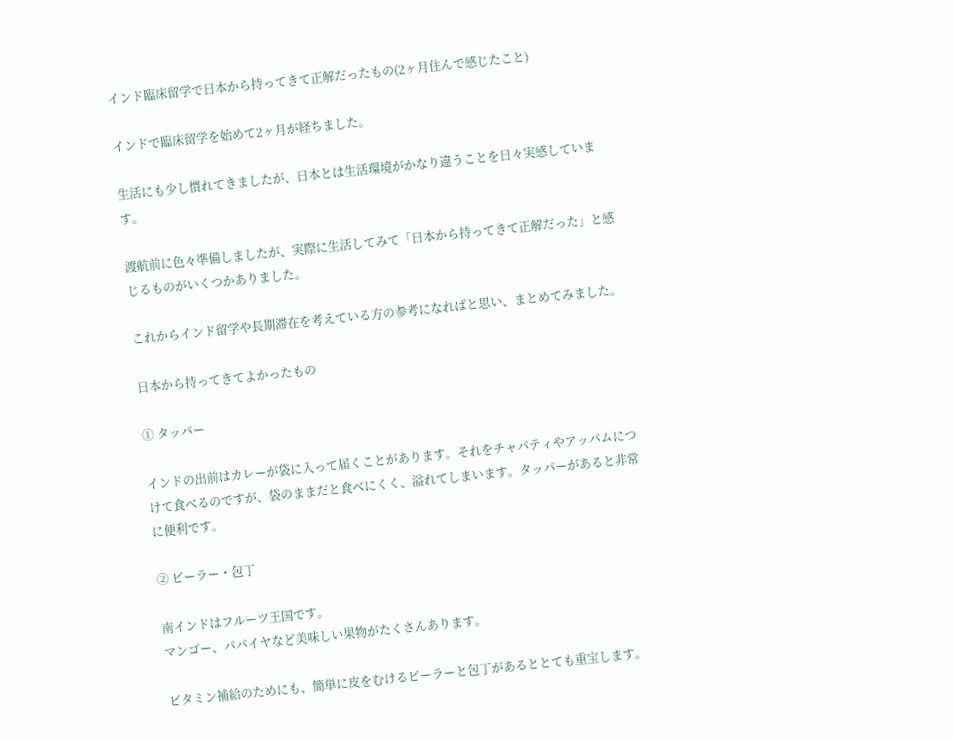インド臨床留学で日本から持ってきて正解だったもの(2ヶ月住んで感じたこと)

インドで臨床留学を始めて2ヶ月が経ちました。

生活にも少し慣れてきましたが、日本とは生活環境がかなり違うことを日々実感しています。

渡航前に色々準備しましたが、実際に生活してみて「日本から持ってきて正解だった」と感じるものがいくつかありました。

これからインド留学や長期滞在を考えている方の参考になればと思い、まとめてみました。

日本から持ってきてよかったもの

① タッパー

インドの出前はカレーが袋に入って届くことがあります。それをチャパティやアッパムにつけて食べるのですが、袋のままだと食べにくく、溢れてしまいます。タッパーがあると非常に便利です。

② ピーラー・包丁

南インドはフルーツ王国です。
マンゴー、パパイヤなど美味しい果物がたくさんあります。

ビタミン補給のためにも、簡単に皮をむけるピーラーと包丁があるととても重宝します。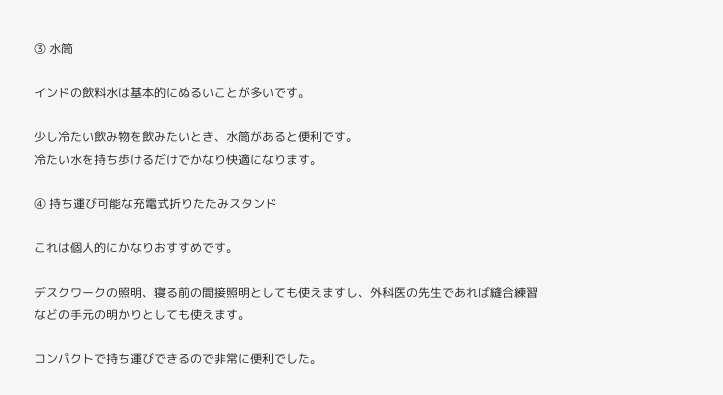③ 水筒

インドの飲料水は基本的にぬるいことが多いです。

少し冷たい飲み物を飲みたいとき、水筒があると便利です。
冷たい水を持ち歩けるだけでかなり快適になります。

④ 持ち運び可能な充電式折りたたみスタンド

これは個人的にかなりおすすめです。

デスクワークの照明、寝る前の間接照明としても使えますし、外科医の先生であれば縫合練習などの手元の明かりとしても使えます。

コンパクトで持ち運びできるので非常に便利でした。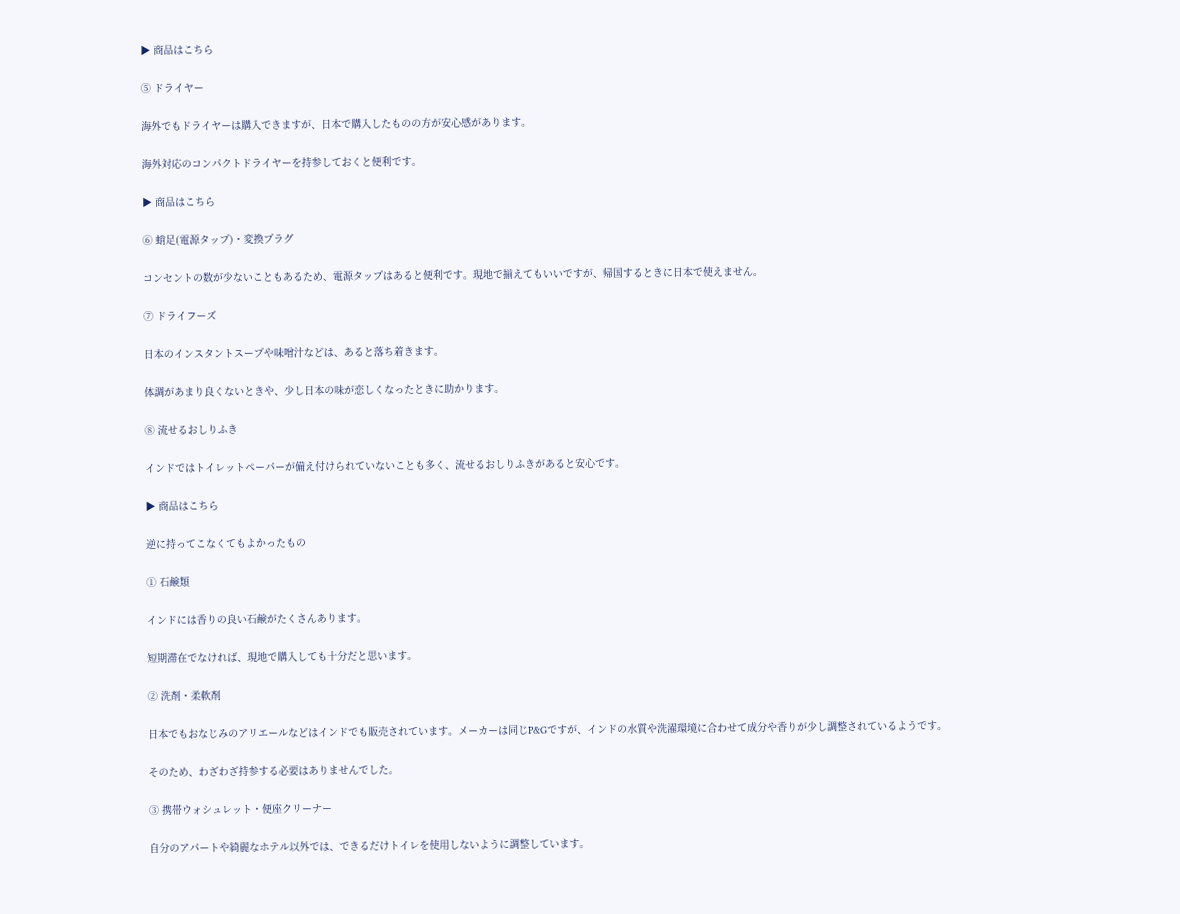▶ 商品はこちら

⑤ ドライヤー

海外でもドライヤーは購入できますが、日本で購入したものの方が安心感があります。

海外対応のコンパクトドライヤーを持参しておくと便利です。

▶ 商品はこちら

⑥ 蛸足(電源タップ)・変換プラグ

コンセントの数が少ないこともあるため、電源タップはあると便利です。現地で揃えてもいいですが、帰国するときに日本で使えません。

⑦ ドライフーズ

日本のインスタントスープや味噌汁などは、あると落ち着きます。

体調があまり良くないときや、少し日本の味が恋しくなったときに助かります。

⑧ 流せるおしりふき

インドではトイレットペーパーが備え付けられていないことも多く、流せるおしりふきがあると安心です。

▶ 商品はこちら

逆に持ってこなくてもよかったもの

① 石鹸類

インドには香りの良い石鹸がたくさんあります。

短期滞在でなければ、現地で購入しても十分だと思います。

② 洗剤・柔軟剤

日本でもおなじみのアリエールなどはインドでも販売されています。メーカーは同じP&Gですが、インドの水質や洗濯環境に合わせて成分や香りが少し調整されているようです。

そのため、わざわざ持参する必要はありませんでした。

③ 携帯ウォシュレット・便座クリーナー

自分のアパートや綺麗なホテル以外では、できるだけトイレを使用しないように調整しています。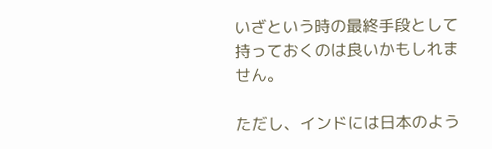いざという時の最終手段として持っておくのは良いかもしれません。

ただし、インドには日本のよう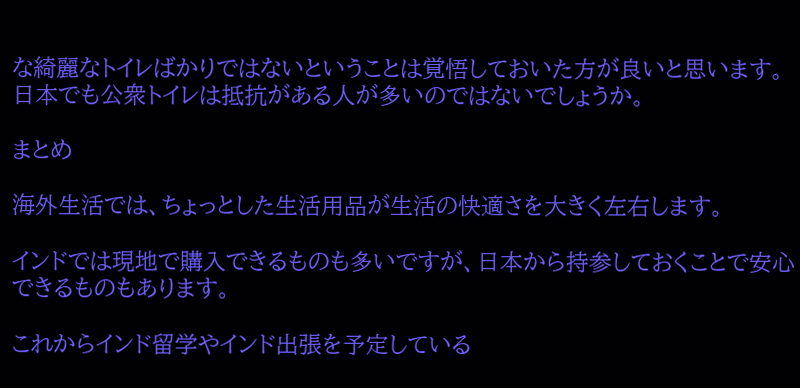な綺麗なトイレばかりではないということは覚悟しておいた方が良いと思います。日本でも公衆トイレは抵抗がある人が多いのではないでしょうか。

まとめ

海外生活では、ちょっとした生活用品が生活の快適さを大きく左右します。

インドでは現地で購入できるものも多いですが、日本から持参しておくことで安心できるものもあります。

これからインド留学やインド出張を予定している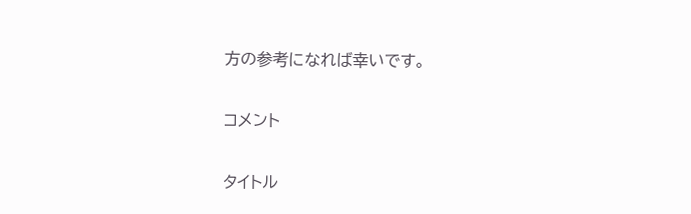方の参考になれば幸いです。

コメント

タイトル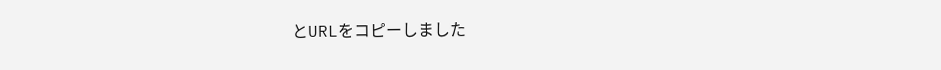とURLをコピーしました